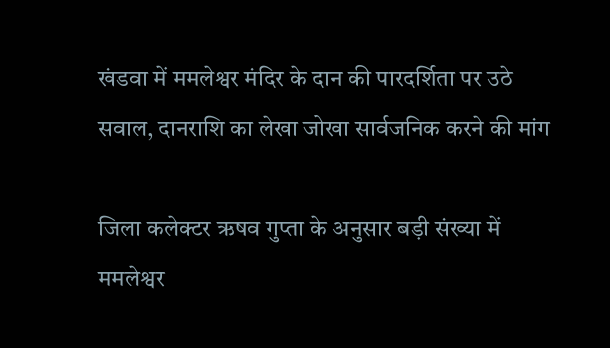खंडवा में ममलेश्वर मंदिर के दान की पारदर्शिता पर उठे सवाल, दानराशि का लेखा जोखा सार्वजनिक करने की मांग

जिला कलेक्टर ऋषव गुप्ता के अनुसार बड़ी संख्या में ममलेश्वर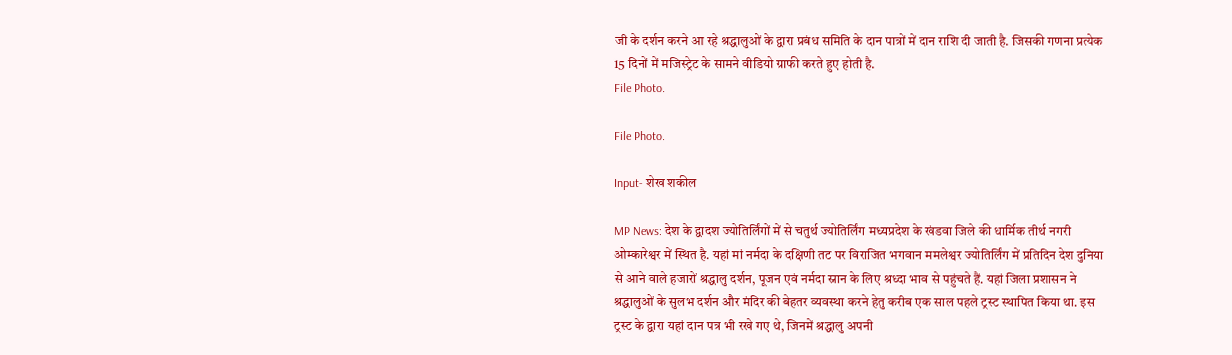जी के दर्शन करने आ रहे श्रद्धालुओं के द्वारा प्रबंध समिति के दान पात्रों में दान राशि दी जाती है. जिसकी गणना प्रत्येक 15 दिनों में मजिस्ट्रेट के सामने वीडियो ग्राफी करते हुए होती है.
File Photo.

File Photo.

Input- शेख शकील

MP News: देश के द्वादश ज्योतिर्लिंगों में से चतुर्थ ज्योतिर्लिंग मध्यप्रदेश के खंडवा जिले की धार्मिक तीर्थ नगरी ओम्कारेश्वर में स्थित है. यहां मां नर्मदा के दक्षिणी तट पर विराजित भगवान ममलेश्वर ज्योतिर्लिंग में प्रतिदिन देश दुनिया से आने वाले हजारों श्रद्धालु दर्शन, पूजन एवं नर्मदा स्नान के लिए श्रध्दा भाव से पहुंचते हैं. यहां जिला प्रशासन ने श्रद्धालुओं के सुलभ दर्शन और मंदिर की बेहतर व्यवस्था करने हेतु करीब एक साल पहले ट्रस्ट स्थापित किया था. इस ट्रस्ट के द्वारा यहां दान पत्र भी रखे गए थे, जिनमें श्रद्धालु अपनी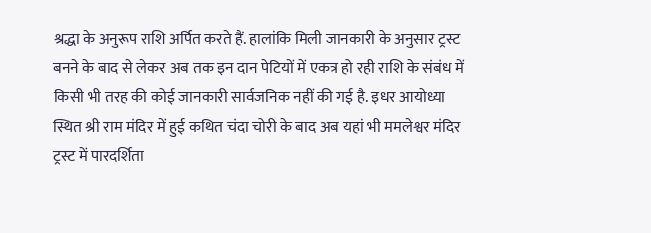श्रद्धा के अनुरूप राशि अर्पित करते हैं. हालांकि मिली जानकारी के अनुसार ट्रस्ट बनने के बाद से लेकर अब तक इन दान पेटियों में एकत्र हो रही राशि के संबंध में किसी भी तरह की कोई जानकारी सार्वजनिक नहीं की गई है. इधर आयोध्या स्थित श्री राम मंदिर में हुई कथित चंदा चोरी के बाद अब यहां भी ममलेश्वर मंदिर ट्रस्ट में पारदर्शिता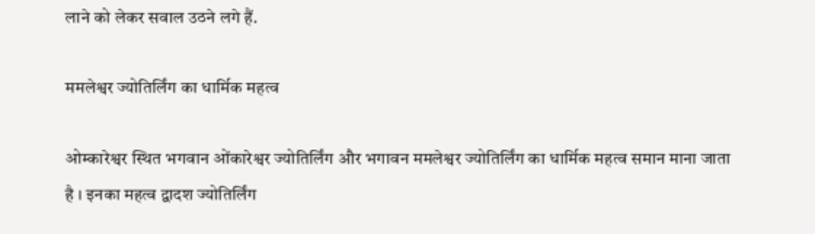लाने को लेकर सवाल उठने लगे हैं.

ममलेश्वर ज्योतिर्लिंग का धार्मिक महत्व

ओम्कारेश्वर स्थित भगवान ओंकारेश्वर ज्योतिर्लिंग और भगावन ममलेश्वर ज्योतिर्लिंग का धार्मिक महत्व समान माना जाता है । इनका महत्व द्वादश ज्योतिर्लिंग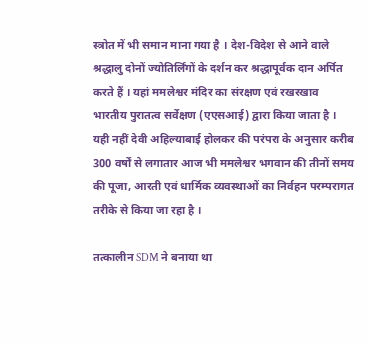स्त्रोत में भी समान माना गया है । देश-विदेश से आने वाले श्रद्धालु दोनों ज्योतिर्लिंगों के दर्शन कर श्रद्धापूर्वक दान अर्पित करते हैं । यहां ममलेश्वर मंदिर का संरक्षण एवं रखरखाव भारतीय पुरातत्व सर्वेक्षण (एएसआई) द्वारा किया जाता है । यही नहीं देवी अहिल्याबाई होलकर की परंपरा के अनुसार करीब 300 वर्षों से लगातार आज भी ममलेश्वर भगवान की तीनों समय की पूजा, आरती एवं धार्मिक व्यवस्थाओं का निर्वहन परम्परागत तरीके से किया जा रहा है ।

तत्कालीन SDM ने बनाया था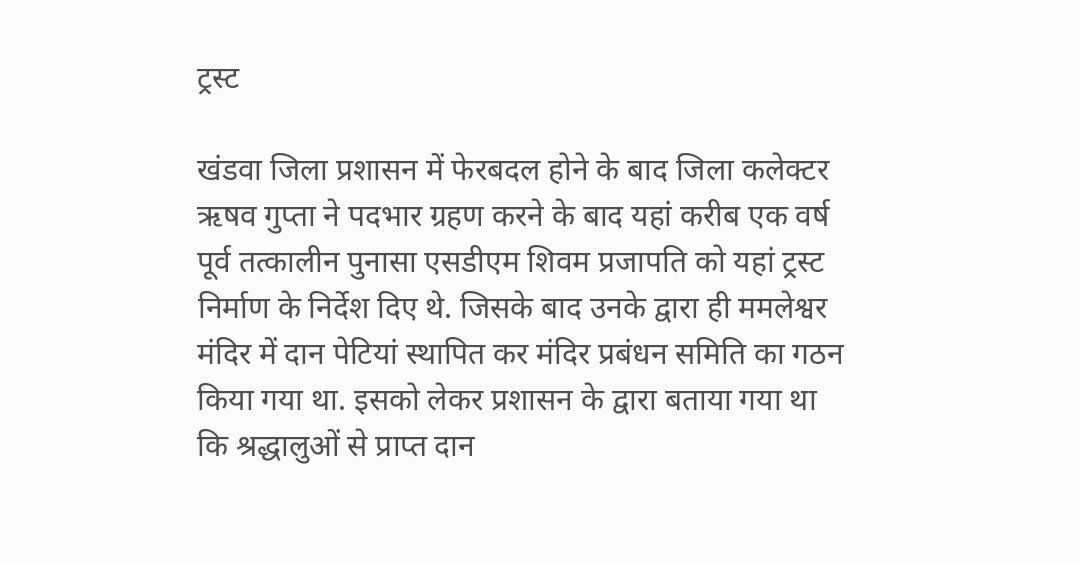ट्रस्ट

खंडवा जिला प्रशासन में फेरबदल होने के बाद जिला कलेक्टर ऋषव गुप्ता ने पदभार ग्रहण करने के बाद यहां करीब एक वर्ष पूर्व तत्कालीन पुनासा एसडीएम शिवम प्रजापति को यहां ट्रस्ट निर्माण के निर्देश दिए थे. जिसके बाद उनके द्वारा ही ममलेश्वर मंदिर में दान पेटियां स्थापित कर मंदिर प्रबंधन समिति का गठन किया गया था. इसको लेकर प्रशासन के द्वारा बताया गया था कि श्रद्धालुओं से प्राप्त दान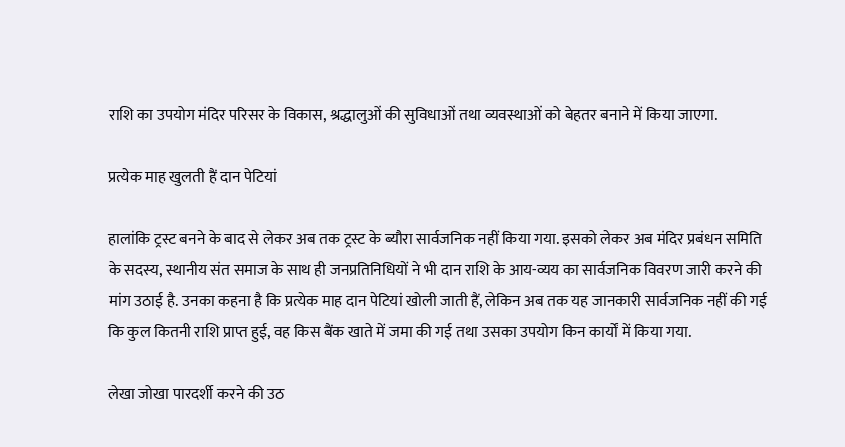राशि का उपयोग मंदिर परिसर के विकास, श्रद्धालुओं की सुविधाओं तथा व्यवस्थाओं को बेहतर बनाने में किया जाएगा.

प्रत्येक माह खुलती हैं दान पेटियां

हालांकि ट्रस्ट बनने के बाद से लेकर अब तक ट्रस्ट के ब्यौरा सार्वजनिक नहीं किया गया. इसको लेकर अब मंदिर प्रबंधन समिति के सदस्य, स्थानीय संत समाज के साथ ही जनप्रतिनिधियों ने भी दान राशि के आय-व्यय का सार्वजनिक विवरण जारी करने की मांग उठाई है. उनका कहना है कि प्रत्येक माह दान पेटियां खोली जाती हैं, लेकिन अब तक यह जानकारी सार्वजनिक नहीं की गई कि कुल कितनी राशि प्राप्त हुई, वह किस बैंक खाते में जमा की गई तथा उसका उपयोग किन कार्यों में किया गया.

लेखा जोखा पारदर्शी करने की उठ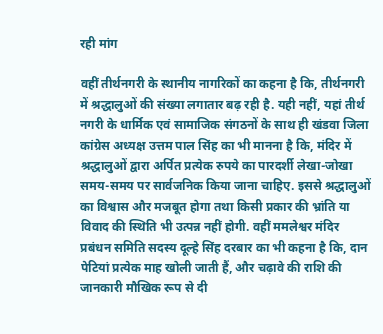रही मांग

वहीं तीर्थनगरी के स्थानीय नागरिकों का कहना है कि, तीर्थनगरी में श्रद्धालुओं की संख्या लगातार बढ़ रही है. यही नहीं, यहां तीर्थ नगरी के धार्मिक एवं सामाजिक संगठनों के साथ ही खंडवा जिला कांग्रेस अध्यक्ष उत्तम पाल सिंह का भी मानना है कि, मंदिर में श्रद्धालुओं द्वारा अर्पित प्रत्येक रुपये का पारदर्शी लेखा-जोखा समय-समय पर सार्वजनिक किया जाना चाहिए. इससे श्रद्धालुओं का विश्वास और मजबूत होगा तथा किसी प्रकार की भ्रांति या विवाद की स्थिति भी उत्पन्न नहीं होगी. वहीं ममलेश्वर मंदिर प्रबंधन समिति सदस्य दूल्हे सिंह दरबार का भी कहना है कि, दान पेटियां प्रत्येक माह खोली जाती हैं, और चढ़ावे की राशि की जानकारी मौखिक रूप से दी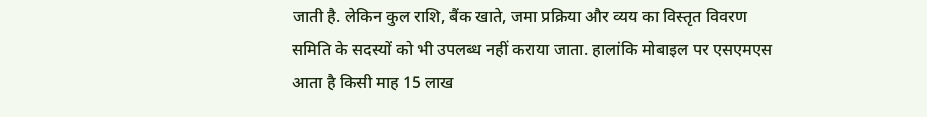जाती है. लेकिन कुल राशि, बैंक खाते, जमा प्रक्रिया और व्यय का विस्तृत विवरण समिति के सदस्यों को भी उपलब्ध नहीं कराया जाता. हालांकि मोबाइल पर एसएमएस आता है किसी माह 15 लाख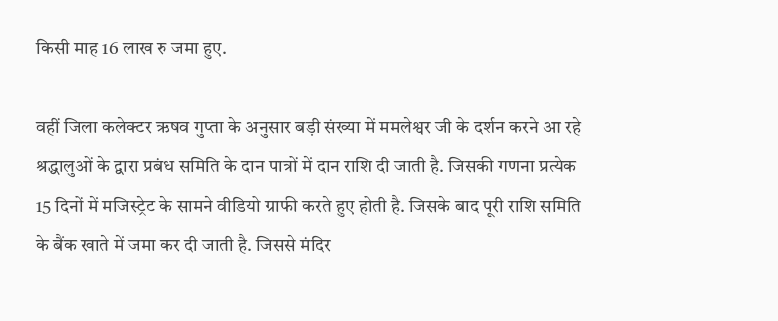किसी माह 16 लाख रु जमा हुए.

वहीं जिला कलेक्टर ऋषव गुप्ता के अनुसार बड़ी संख्या में ममलेश्वर जी के दर्शन करने आ रहे श्रद्धालुओं के द्वारा प्रबंध समिति के दान पात्रों में दान राशि दी जाती है. जिसकी गणना प्रत्येक 15 दिनों में मजिस्ट्रेट के सामने वीडियो ग्राफी करते हुए होती है. जिसके बाद पूरी राशि समिति के बैंक खाते में जमा कर दी जाती है. जिससे मंदिर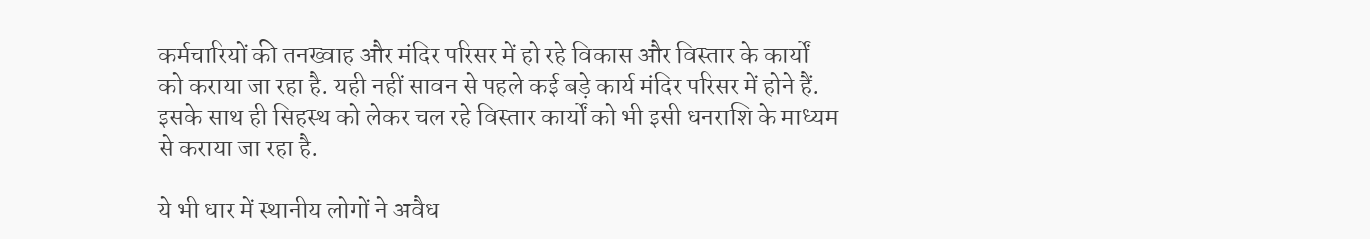कर्मचारियों की तनख्वाह और मंदिर परिसर में हो रहे विकास और विस्तार के कार्यों को कराया जा रहा है. यही नहीं सावन से पहले कई बड़े कार्य मंदिर परिसर में होने हैं. इसके साथ ही सिहस्थ को लेकर चल रहे विस्तार कार्यों को भी इसी धनराशि के माध्यम से कराया जा रहा है.

ये भी धार में स्थानीय लोगों ने अवैध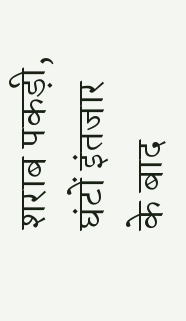शराब पकड़ी, घंटों इंतजार के बाद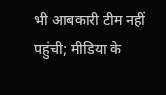भी आबकारी टीम नहीं पहुंची; मीडिया के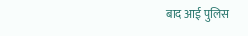बाद आई पुलिस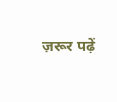ज़रूर पढ़ें